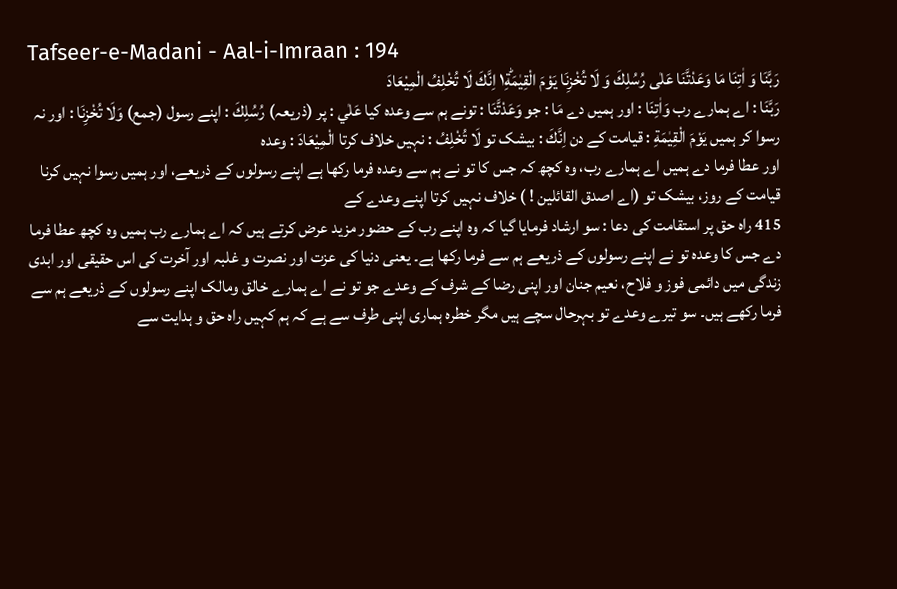Tafseer-e-Madani - Aal-i-Imraan : 194
رَبَّنَا وَ اٰتِنَا مَا وَعَدْتَّنَا عَلٰى رُسُلِكَ وَ لَا تُخْزِنَا یَوْمَ الْقِیٰمَةِ١ؕ اِنَّكَ لَا تُخْلِفُ الْمِیْعَادَ
رَبَّنَا : اے ہمارے رب وَاٰتِنَا : اور ہمیں دے مَا : جو وَعَدْتَّنَا : تونے ہم سے وعدہ کیا عَلٰي : پر (ذریعہ) رُسُلِكَ : اپنے رسول (جمع) وَلَا تُخْزِنَا : اور نہ رسوا کر ہمیں يَوْمَ الْقِيٰمَةِ : قیامت کے دن اِنَّكَ : بیشک تو لَا تُخْلِفُ : نہیں خلاف کرتا الْمِيْعَادَ : وعدہ
اور عطا فرما دے ہمیں اے ہمارے رب، وہ کچھ کہ جس کا تو نے ہم سے وعدہ فرما رکھا ہے اپنے رسولوں کے ذریعے، اور ہمیں رسوا نہیں کرنا قیامت کے روز، بیشک تو (اے اصدق القائلین ! ) خلاف نہیں کرتا اپنے وعدے کے
415 راہ حق پر استقامت کی دعا : سو ارشاد فرمایا گیا کہ وہ اپنے رب کے حضور مزید عرض کرتے ہیں کہ اے ہمارے رب ہمیں وہ کچھ عطا فرما دے جس کا وعدہ تو نے اپنے رسولوں کے ذریعے ہم سے فرما رکھا ہے۔ یعنی دنیا کی عزت اور نصرت و غلبہ اور آخرت کی اس حقیقی اور ابدی زندگی میں دائمی فوز و فلاح، نعیم جنان اور اپنی رضا کے شرف کے وعدے جو تو نے اے ہمارے خالق ومالک اپنے رسولوں کے ذریعے ہم سے فرما رکھے ہیں۔ سو تیرے وعدے تو بہرحال سچے ہیں مگر خطرہ ہماری اپنی طرف سے ہے کہ ہم کہیں راہ حق و ہدایت سے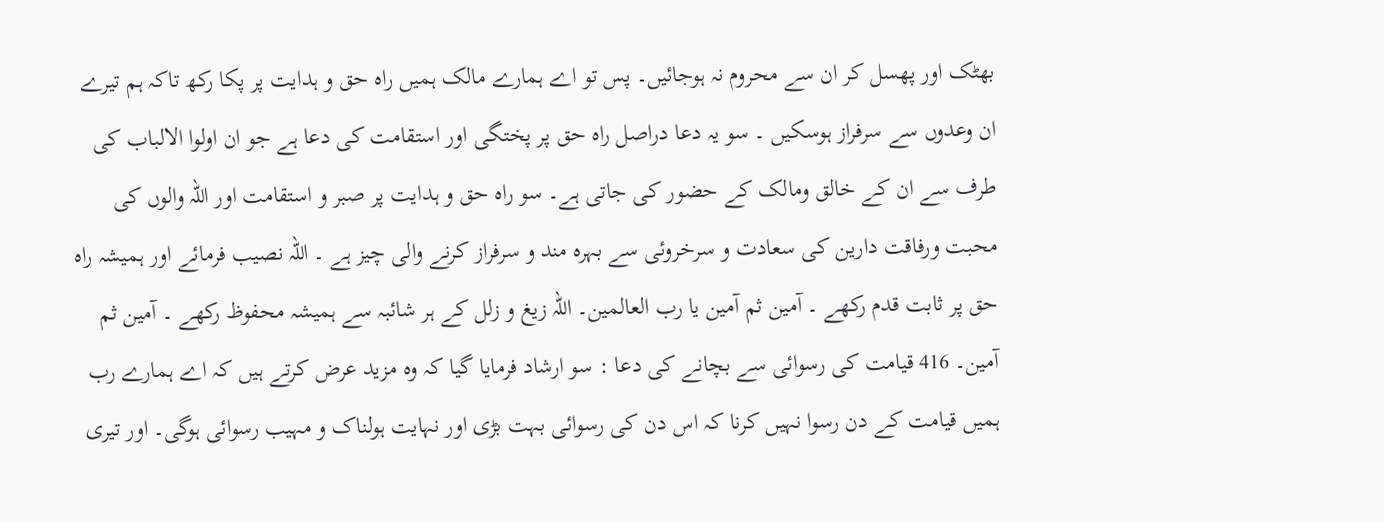بھٹک اور پھسل کر ان سے محروم نہ ہوجائیں۔ پس تو اے ہمارے مالک ہمیں راہ حق و ہدایت پر پکا رکھ تاکہ ہم تیرے ان وعدوں سے سرفراز ہوسکیں ۔ سو یہ دعا دراصل راہ حق پر پختگی اور استقامت کی دعا ہے جو ان اولوا الالباب کی طرف سے ان کے خالق ومالک کے حضور کی جاتی ہے۔ سو راہ حق و ہدایت پر صبر و استقامت اور اللہ والوں کی محبت ورفاقت دارین کی سعادت و سرخروئی سے بہرہ مند و سرفراز کرنے والی چیز ہے ۔ اللہ نصیب فرمائے اور ہمیشہ راہ حق پر ثابت قدم رکھے ۔ آمین ثم آمین یا رب العالمین۔ اللہ زیغ و زلل کے ہر شائبہ سے ہمیشہ محفوظ رکھے ۔ آمین ثم آمین۔ 416 قیامت کی رسوائی سے بچانے کی دعا : سو ارشاد فرمایا گیا کہ وہ مزید عرض کرتے ہیں کہ اے ہمارے رب ہمیں قیامت کے دن رسوا نہیں کرنا کہ اس دن کی رسوائی بہت بڑی اور نہایت ہولناک و مہیب رسوائی ہوگی۔ اور تیری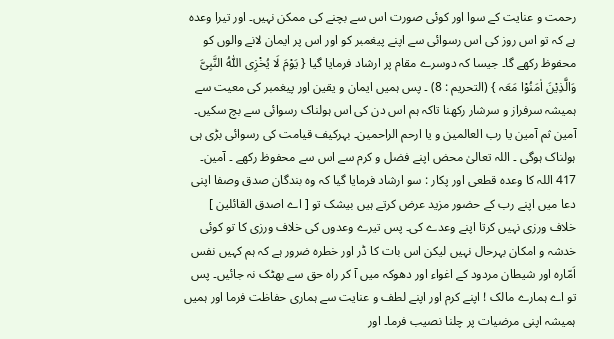رحمت و عنایت کے سوا اور کوئی صورت اس سے بچنے کی ممکن نہیں۔ اور تیرا وعدہ ہے کہ تو اس روز کی اس رسوائی سے اپنے پیغمبر کو اور اس پر ایمان لانے والوں کو محفوظ رکھے گا۔ جیسا کہ دوسرے مقام پر ارشاد فرمایا گیا { یَوْمَ لَا یُخْزِی اللّٰہُ النَّبِیَّ وَالَّذِیْنَ اٰمَنُوْا مَعَہ } (التحریم : 8) ۔ پس ہمیں ایمان و یقین اور پیغمبر کی معیت سے ہمیشہ سرفراز و سرشار رکھنا تاکہ ہم اس دن کی اس ہولناک رسوائی سے بچ سکیں۔ آمین ثم آمین یا رب العالمین و یا ارحم الراحمین۔ بہرکیف قیامت کی رسوائی بڑی ہی ہولناک ہوگی ۔ اللہ تعالیٰ محض اپنے فضل و کرم سے اس سے محفوظ رکھے ۔ آمین۔ 417 اللہ کا وعدہ قطعی اور پکار : سو ارشاد فرمایا گیا کہ وہ بندگان صدق وصفا اپنی دعا میں اپنے رب کے حضور مزید عرض کرتے ہیں بیشک تو [ اے اصدق القائلین ] خلاف ورزی نہیں کرتا اپنے وعدے کی۔ پس تیرے وعدوں کی خلاف ورزی کا تو کوئی خدشہ و امکان بہرحال نہیں لیکن اس بات کا ڈر اور خطرہ ضرور ہے کہ ہم کہیں نفس اَمّارہ اور شیطان مردود کے اغواء اور دھوکہ میں آ کر راہ حق سے بھٹک نہ جائیں۔ پس تو اے ہمارے مالک ! اپنے کرم اور اپنے لطف و عنایت سے ہماری حفاظت فرما اور ہمیں ہمیشہ اپنی مرضیات پر چلنا نصیب فرما۔ اور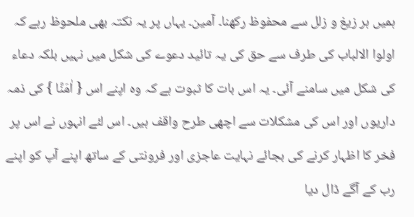ہمیں ہر زیغ و زلل سے محفوظ رکھنا۔ آمین۔ یہاں پر یہ نکتہ بھی ملحوظ رہے کہ اولوا الالباب کی طرف سے حق کی یہ تائید دعوے کی شکل میں نہیں بلکہ دعاء کی شکل میں سامنے آئی۔ یہ اس بات کا ثبوت ہے کہ وہ اپنے اس { اٰمَنَّا } کی ذمہ داریوں اور اس کی مشکلات سے اچھی طرح واقف ہیں۔ اس لئے انہوں نے اس پر فخر کا اظہار کرنے کی بجائے نہایت عاجزی اور فرونتی کے ساتھ اپنے آپ کو اپنے رب کے آگے ڈال دیا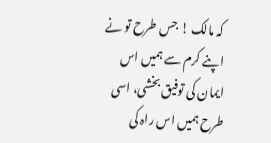کہ مالک ! جس طرح تو نے اپنے کرم سے ہمیں اس ایمان کی توفیق بخشی، اسی طرح ہمیں اس راہ کی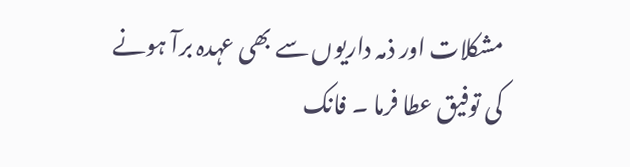مشکلات اور ذمہ داریوں سے بھی عہدہ برآ ہونے کی توفیق عطا فرما ۔ فانک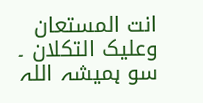انت المستعان وعلیک التکلان ۔ سو ہمیشہ اللہ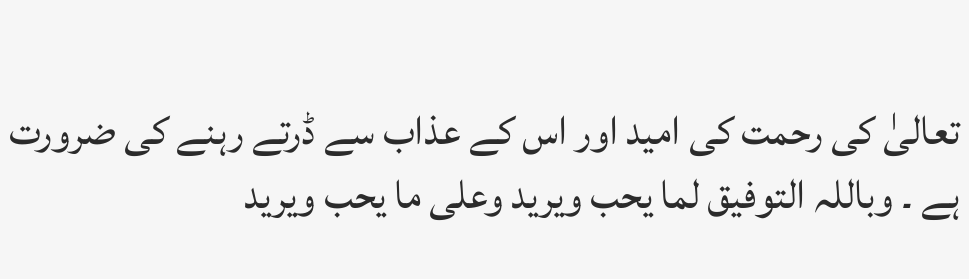تعالیٰ کی رحمت کی امید اور اس کے عذاب سے ڈرتے رہنے کی ضرورت ہے ۔ وباللہ التوفیق لما یحب ویرید وعلی ما یحب ویرید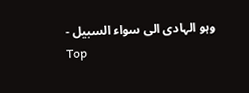وہو الہادی الی سواء السبیل -
Top